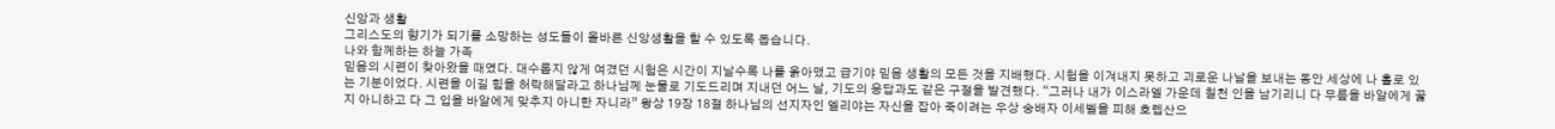신앙과 생활
그리스도의 향기가 되기를 소망하는 성도들이 올바른 신앙생활을 할 수 있도록 돕습니다.
나와 함께하는 하늘 가족
믿음의 시련이 찾아왔을 때였다. 대수롭지 않게 여겼던 시험은 시간이 지날수록 나를 옭아맸고 급기야 믿음 생활의 모든 것을 지배했다. 시험을 이겨내지 못하고 괴로운 나날을 보내는 동안 세상에 나 홀로 있는 기분이었다. 시련을 이길 힘을 허락해달라고 하나님께 눈물로 기도드리며 지내던 어느 날, 기도의 응답과도 같은 구절을 발견했다. “그러나 내가 이스라엘 가운데 칠천 인을 남기리니 다 무릎을 바알에게 꿇지 아니하고 다 그 입을 바알에게 맞추지 아니한 자니라” 왕상 19장 18절 하나님의 선지자인 엘리야는 자신을 잡아 죽이려는 우상 숭배자 이세벨을 피해 호렙산으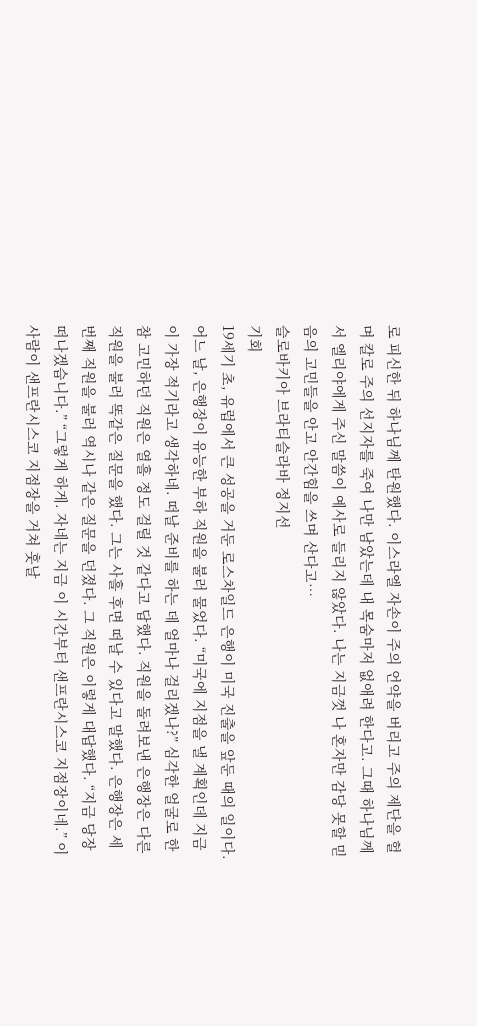로 피신한 뒤 하나님께 탄원했다. 이스라엘 자손이 주의 언약을 버리고 주의 제단을 헐며 칼로 주의 선지자를 죽여 나만 남았는데 내 목숨마저 없애려 한다고. 그때 하나님께서 엘리야에게 주신 말씀이 예사로 들리지 않았다. 나는 지금껏 나 혼자만 감당 못할 믿음의 고민들을 안고 안간힘을 쓰며 산다고…
슬로바키아 브라티슬라바 정지선
기회
19세기 초, 유럽에서 큰 성공을 거둔 로스차일드 은행이 미국 진출을 앞둔 때의 일이다. 어느 날, 은행장이 유능한 부하 직원을 불러 물었다. “미국에 지점을 낼 계획인데 지금이 가장 적기라고 생각하네. 떠날 준비를 하는 데 얼마나 걸리겠나?” 심각한 얼굴로 한참 고민하던 직원은 열흘 정도 걸릴 것 같다고 답했다. 직원을 돌려보낸 은행장은 다른 직원을 불러 똑같은 질문을 했다. 그는 사흘 후면 떠날 수 있다고 말했다. 은행장은 세 번째 직원을 불러 역시나 같은 질문을 던졌다. 그 직원은 이렇게 대답했다. “지금 당장 떠나겠습니다.” “그렇게 하게. 자네는 지금 이 시간부터 샌프란시스코 지점장이네.” 이 사람이 샌프란시스코 지점장을 거쳐 훗날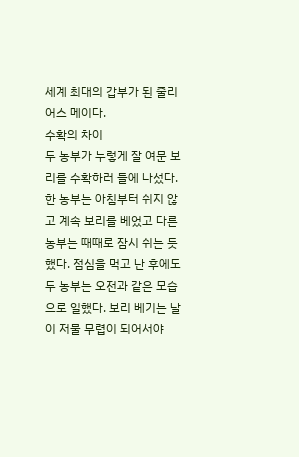세계 최대의 갑부가 된 줄리어스 메이다.
수확의 차이
두 농부가 누렇게 잘 여문 보리를 수확하러 들에 나섰다. 한 농부는 아침부터 쉬지 않고 계속 보리를 베었고 다른 농부는 때때로 잠시 쉬는 듯했다. 점심을 먹고 난 후에도 두 농부는 오전과 같은 모습으로 일했다. 보리 베기는 날이 저물 무렵이 되어서야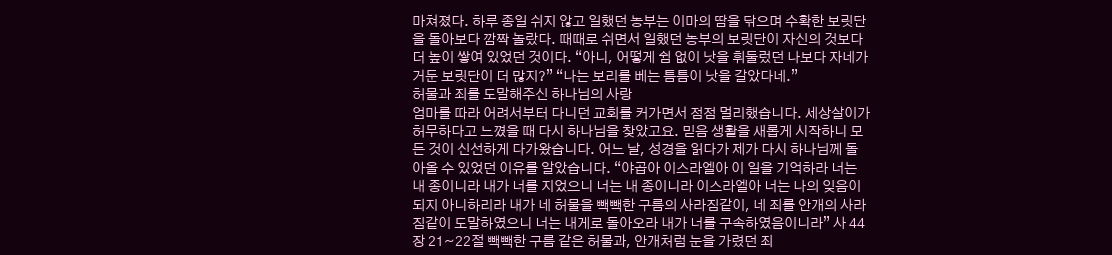마쳐졌다. 하루 종일 쉬지 않고 일했던 농부는 이마의 땀을 닦으며 수확한 보릿단을 돌아보다 깜짝 놀랐다. 때때로 쉬면서 일했던 농부의 보릿단이 자신의 것보다 더 높이 쌓여 있었던 것이다. “아니, 어떻게 쉼 없이 낫을 휘둘렀던 나보다 자네가 거둔 보릿단이 더 많지?” “나는 보리를 베는 틈틈이 낫을 갈았다네.”
허물과 죄를 도말해주신 하나님의 사랑
엄마를 따라 어려서부터 다니던 교회를 커가면서 점점 멀리했습니다. 세상살이가 허무하다고 느꼈을 때 다시 하나님을 찾았고요. 믿음 생활을 새롭게 시작하니 모든 것이 신선하게 다가왔습니다. 어느 날, 성경을 읽다가 제가 다시 하나님께 돌아올 수 있었던 이유를 알았습니다. “야곱아 이스라엘아 이 일을 기억하라 너는 내 종이니라 내가 너를 지었으니 너는 내 종이니라 이스라엘아 너는 나의 잊음이 되지 아니하리라 내가 네 허물을 빽빽한 구름의 사라짐같이, 네 죄를 안개의 사라짐같이 도말하였으니 너는 내게로 돌아오라 내가 너를 구속하였음이니라” 사 44장 21~22절 빽빽한 구름 같은 허물과, 안개처럼 눈을 가렸던 죄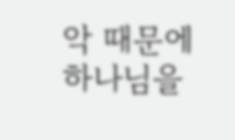악 때문에 하나님을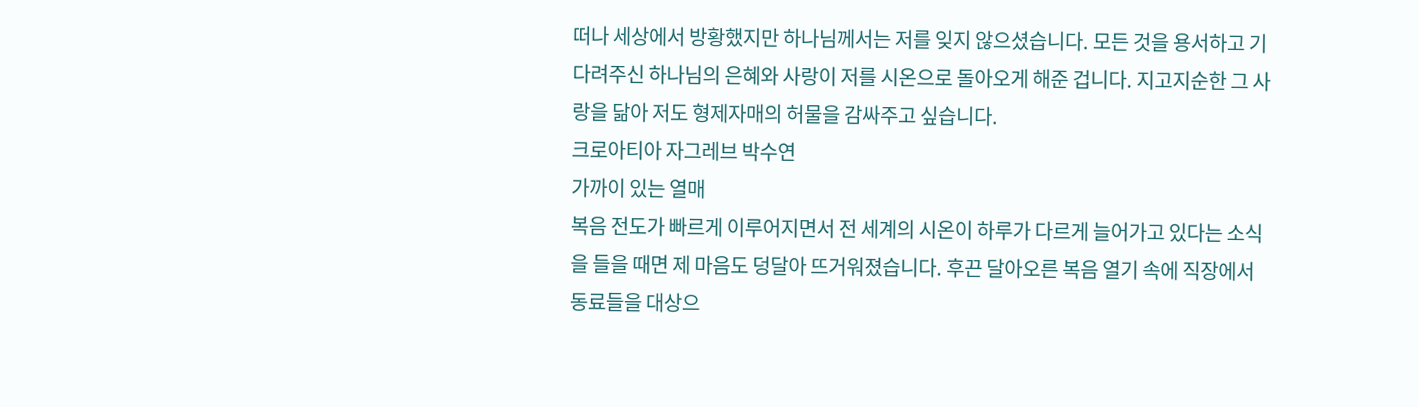떠나 세상에서 방황했지만 하나님께서는 저를 잊지 않으셨습니다. 모든 것을 용서하고 기다려주신 하나님의 은혜와 사랑이 저를 시온으로 돌아오게 해준 겁니다. 지고지순한 그 사랑을 닮아 저도 형제자매의 허물을 감싸주고 싶습니다.
크로아티아 자그레브 박수연
가까이 있는 열매
복음 전도가 빠르게 이루어지면서 전 세계의 시온이 하루가 다르게 늘어가고 있다는 소식을 들을 때면 제 마음도 덩달아 뜨거워졌습니다. 후끈 달아오른 복음 열기 속에 직장에서 동료들을 대상으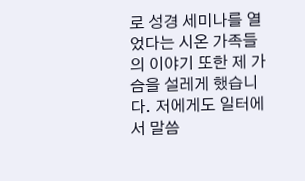로 성경 세미나를 열었다는 시온 가족들의 이야기 또한 제 가슴을 설레게 했습니다. 저에게도 일터에서 말씀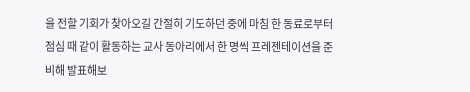을 전할 기회가 찾아오길 간절히 기도하던 중에 마침 한 동료로부터 점심 때 같이 활동하는 교사 동아리에서 한 명씩 프레젠테이션을 준비해 발표해보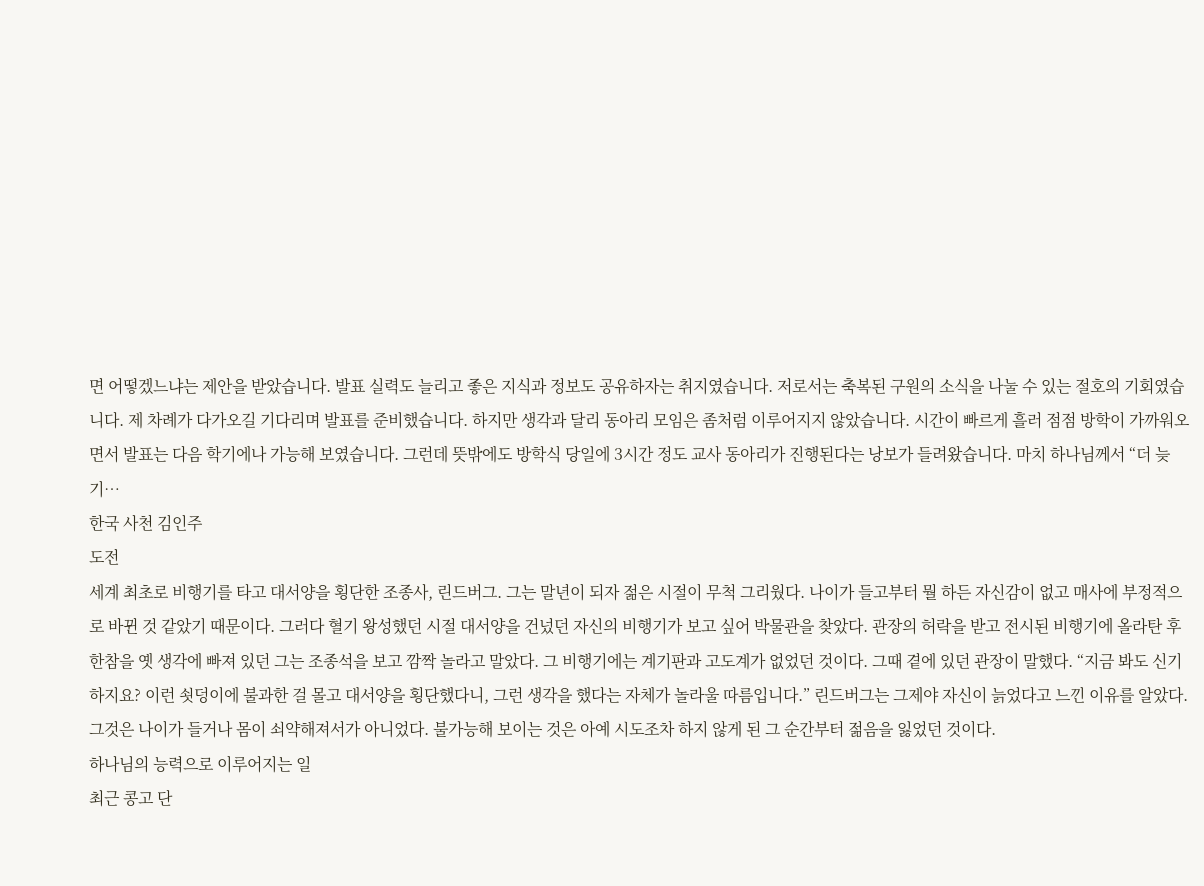면 어떻겠느냐는 제안을 받았습니다. 발표 실력도 늘리고 좋은 지식과 정보도 공유하자는 취지였습니다. 저로서는 축복된 구원의 소식을 나눌 수 있는 절호의 기회였습니다. 제 차례가 다가오길 기다리며 발표를 준비했습니다. 하지만 생각과 달리 동아리 모임은 좀처럼 이루어지지 않았습니다. 시간이 빠르게 흘러 점점 방학이 가까워오면서 발표는 다음 학기에나 가능해 보였습니다. 그런데 뜻밖에도 방학식 당일에 3시간 정도 교사 동아리가 진행된다는 낭보가 들려왔습니다. 마치 하나님께서 “더 늦기…
한국 사천 김인주
도전
세계 최초로 비행기를 타고 대서양을 횡단한 조종사, 린드버그. 그는 말년이 되자 젊은 시절이 무척 그리웠다. 나이가 들고부터 뭘 하든 자신감이 없고 매사에 부정적으로 바뀐 것 같았기 때문이다. 그러다 혈기 왕성했던 시절 대서양을 건넜던 자신의 비행기가 보고 싶어 박물관을 찾았다. 관장의 허락을 받고 전시된 비행기에 올라탄 후 한참을 옛 생각에 빠져 있던 그는 조종석을 보고 깜짝 놀라고 말았다. 그 비행기에는 계기판과 고도계가 없었던 것이다. 그때 곁에 있던 관장이 말했다. “지금 봐도 신기하지요? 이런 쇳덩이에 불과한 걸 몰고 대서양을 횡단했다니, 그런 생각을 했다는 자체가 놀라울 따름입니다.” 린드버그는 그제야 자신이 늙었다고 느낀 이유를 알았다. 그것은 나이가 들거나 몸이 쇠약해져서가 아니었다. 불가능해 보이는 것은 아예 시도조차 하지 않게 된 그 순간부터 젊음을 잃었던 것이다.
하나님의 능력으로 이루어지는 일
최근 콩고 단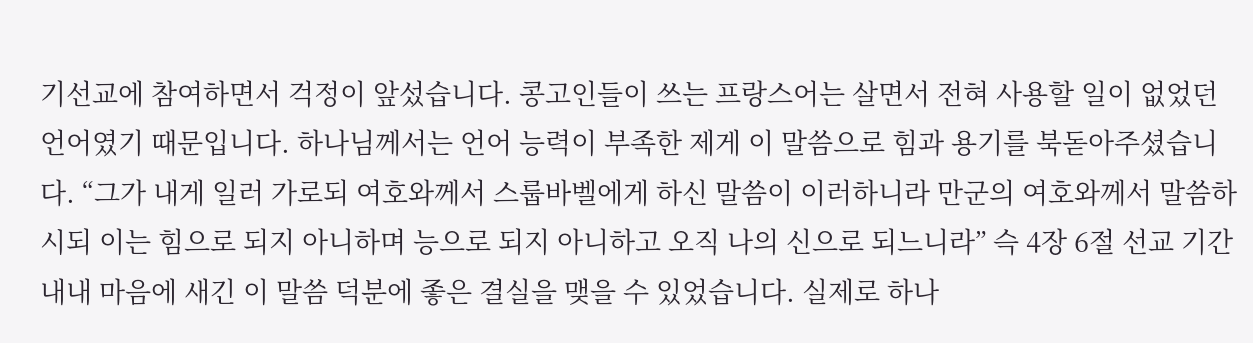기선교에 참여하면서 걱정이 앞섰습니다. 콩고인들이 쓰는 프랑스어는 살면서 전혀 사용할 일이 없었던 언어였기 때문입니다. 하나님께서는 언어 능력이 부족한 제게 이 말씀으로 힘과 용기를 북돋아주셨습니다. “그가 내게 일러 가로되 여호와께서 스룹바벨에게 하신 말씀이 이러하니라 만군의 여호와께서 말씀하시되 이는 힘으로 되지 아니하며 능으로 되지 아니하고 오직 나의 신으로 되느니라” 슥 4장 6절 선교 기간 내내 마음에 새긴 이 말씀 덕분에 좋은 결실을 맺을 수 있었습니다. 실제로 하나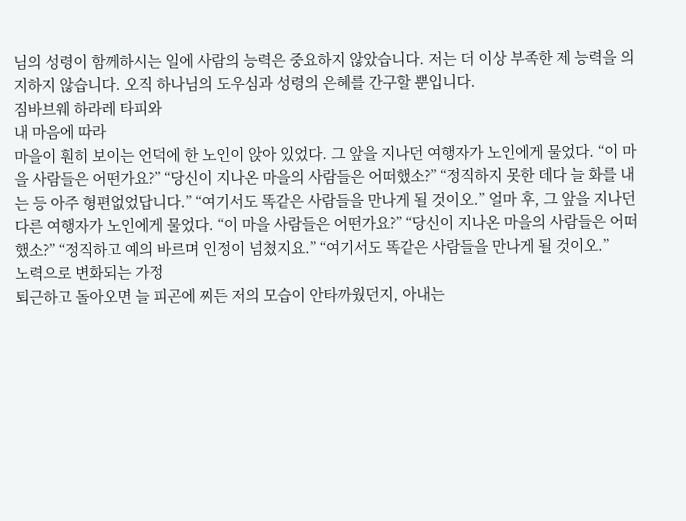님의 성령이 함께하시는 일에 사람의 능력은 중요하지 않았습니다. 저는 더 이상 부족한 제 능력을 의지하지 않습니다. 오직 하나님의 도우심과 성령의 은혜를 간구할 뿐입니다.
짐바브웨 하라레 타피와
내 마음에 따라
마을이 훤히 보이는 언덕에 한 노인이 앉아 있었다. 그 앞을 지나던 여행자가 노인에게 물었다. “이 마을 사람들은 어떤가요?” “당신이 지나온 마을의 사람들은 어떠했소?” “정직하지 못한 데다 늘 화를 내는 등 아주 형편없었답니다.” “여기서도 똑같은 사람들을 만나게 될 것이오.” 얼마 후, 그 앞을 지나던 다른 여행자가 노인에게 물었다. “이 마을 사람들은 어떤가요?” “당신이 지나온 마을의 사람들은 어떠했소?” “정직하고 예의 바르며 인정이 넘쳤지요.” “여기서도 똑같은 사람들을 만나게 될 것이오.”
노력으로 변화되는 가정
퇴근하고 돌아오면 늘 피곤에 찌든 저의 모습이 안타까웠던지, 아내는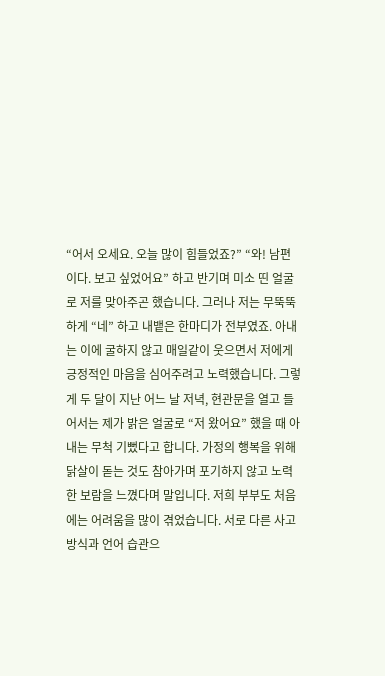“어서 오세요. 오늘 많이 힘들었죠?” “와! 남편이다. 보고 싶었어요” 하고 반기며 미소 띤 얼굴로 저를 맞아주곤 했습니다. 그러나 저는 무뚝뚝하게 “네” 하고 내뱉은 한마디가 전부였죠. 아내는 이에 굴하지 않고 매일같이 웃으면서 저에게 긍정적인 마음을 심어주려고 노력했습니다. 그렇게 두 달이 지난 어느 날 저녁, 현관문을 열고 들어서는 제가 밝은 얼굴로 “저 왔어요” 했을 때 아내는 무척 기뻤다고 합니다. 가정의 행복을 위해 닭살이 돋는 것도 참아가며 포기하지 않고 노력한 보람을 느꼈다며 말입니다. 저희 부부도 처음에는 어려움을 많이 겪었습니다. 서로 다른 사고방식과 언어 습관으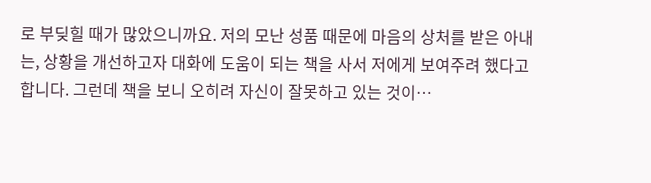로 부딪힐 때가 많았으니까요. 저의 모난 성품 때문에 마음의 상처를 받은 아내는, 상황을 개선하고자 대화에 도움이 되는 책을 사서 저에게 보여주려 했다고 합니다. 그런데 책을 보니 오히려 자신이 잘못하고 있는 것이…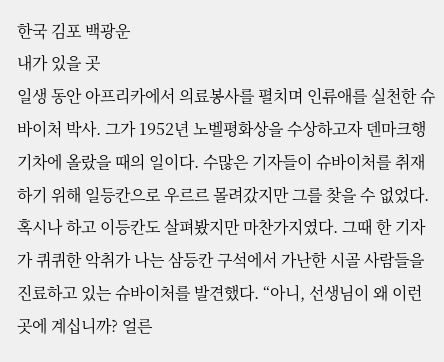한국 김포 백광운
내가 있을 곳
일생 동안 아프리카에서 의료봉사를 펼치며 인류애를 실천한 슈바이처 박사. 그가 1952년 노벨평화상을 수상하고자 덴마크행 기차에 올랐을 때의 일이다. 수많은 기자들이 슈바이처를 취재하기 위해 일등칸으로 우르르 몰려갔지만 그를 찾을 수 없었다. 혹시나 하고 이등칸도 살펴봤지만 마찬가지였다. 그때 한 기자가 퀴퀴한 악취가 나는 삼등칸 구석에서 가난한 시골 사람들을 진료하고 있는 슈바이처를 발견했다. “아니, 선생님이 왜 이런 곳에 계십니까? 얼른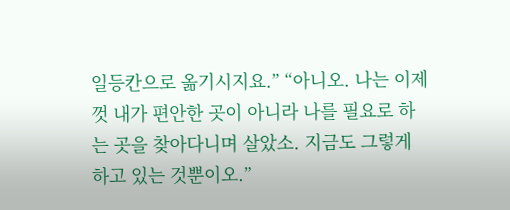일등칸으로 옮기시지요.” “아니오. 나는 이제껏 내가 편안한 곳이 아니라 나를 필요로 하는 곳을 찾아다니며 살았소. 지금도 그렇게 하고 있는 것뿐이오.”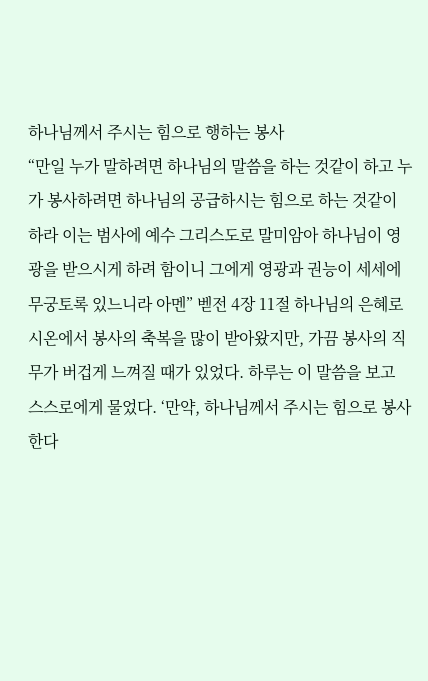하나님께서 주시는 힘으로 행하는 봉사
“만일 누가 말하려면 하나님의 말씀을 하는 것같이 하고 누가 봉사하려면 하나님의 공급하시는 힘으로 하는 것같이 하라 이는 범사에 예수 그리스도로 말미암아 하나님이 영광을 받으시게 하려 함이니 그에게 영광과 권능이 세세에 무궁토록 있느니라 아멘” 벧전 4장 11절 하나님의 은혜로 시온에서 봉사의 축복을 많이 받아왔지만, 가끔 봉사의 직무가 버겁게 느껴질 때가 있었다. 하루는 이 말씀을 보고 스스로에게 물었다. ‘만약, 하나님께서 주시는 힘으로 봉사한다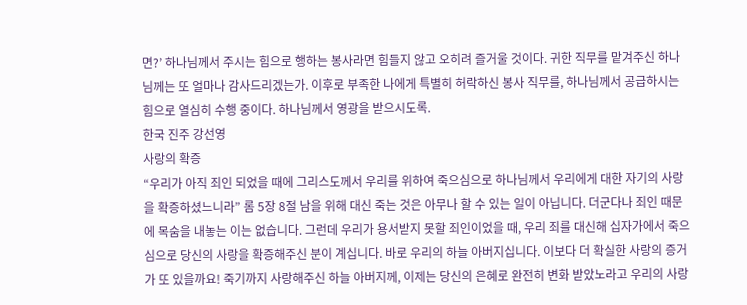면?’ 하나님께서 주시는 힘으로 행하는 봉사라면 힘들지 않고 오히려 즐거울 것이다. 귀한 직무를 맡겨주신 하나님께는 또 얼마나 감사드리겠는가. 이후로 부족한 나에게 특별히 허락하신 봉사 직무를, 하나님께서 공급하시는 힘으로 열심히 수행 중이다. 하나님께서 영광을 받으시도록.
한국 진주 강선영
사랑의 확증
“우리가 아직 죄인 되었을 때에 그리스도께서 우리를 위하여 죽으심으로 하나님께서 우리에게 대한 자기의 사랑을 확증하셨느니라” 롬 5장 8절 남을 위해 대신 죽는 것은 아무나 할 수 있는 일이 아닙니다. 더군다나 죄인 때문에 목숨을 내놓는 이는 없습니다. 그런데 우리가 용서받지 못할 죄인이었을 때, 우리 죄를 대신해 십자가에서 죽으심으로 당신의 사랑을 확증해주신 분이 계십니다. 바로 우리의 하늘 아버지십니다. 이보다 더 확실한 사랑의 증거가 또 있을까요! 죽기까지 사랑해주신 하늘 아버지께, 이제는 당신의 은혜로 완전히 변화 받았노라고 우리의 사랑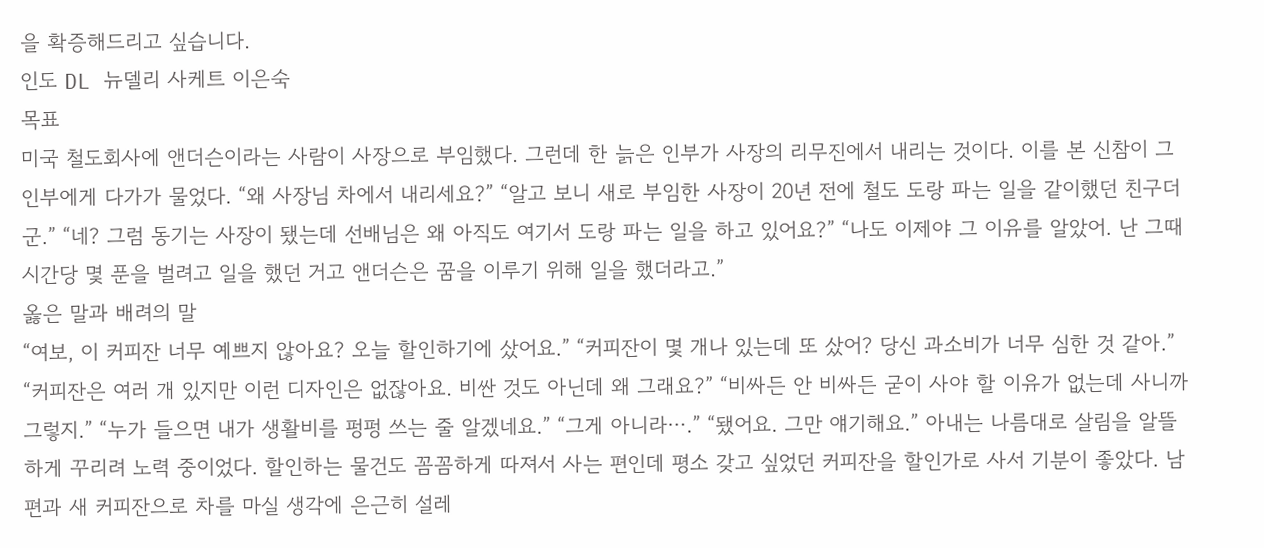을 확증해드리고 싶습니다.
인도 DL 뉴델리 사케트 이은숙
목표
미국 철도회사에 앤더슨이라는 사람이 사장으로 부임했다. 그런데 한 늙은 인부가 사장의 리무진에서 내리는 것이다. 이를 본 신참이 그 인부에게 다가가 물었다. “왜 사장님 차에서 내리세요?” “알고 보니 새로 부임한 사장이 20년 전에 철도 도랑 파는 일을 같이했던 친구더군.” “네? 그럼 동기는 사장이 됐는데 선배님은 왜 아직도 여기서 도랑 파는 일을 하고 있어요?” “나도 이제야 그 이유를 알았어. 난 그때 시간당 몇 푼을 벌려고 일을 했던 거고 앤더슨은 꿈을 이루기 위해 일을 했더라고.”
옳은 말과 배려의 말
“여보, 이 커피잔 너무 예쁘지 않아요? 오늘 할인하기에 샀어요.” “커피잔이 몇 개나 있는데 또 샀어? 당신 과소비가 너무 심한 것 같아.” “커피잔은 여러 개 있지만 이런 디자인은 없잖아요. 비싼 것도 아닌데 왜 그래요?” “비싸든 안 비싸든 굳이 사야 할 이유가 없는데 사니까 그렇지.” “누가 들으면 내가 생활비를 펑펑 쓰는 줄 알겠네요.” “그게 아니라⋯.” “됐어요. 그만 얘기해요.” 아내는 나름대로 살림을 알뜰하게 꾸리려 노력 중이었다. 할인하는 물건도 꼼꼼하게 따져서 사는 편인데 평소 갖고 싶었던 커피잔을 할인가로 사서 기분이 좋았다. 남편과 새 커피잔으로 차를 마실 생각에 은근히 설레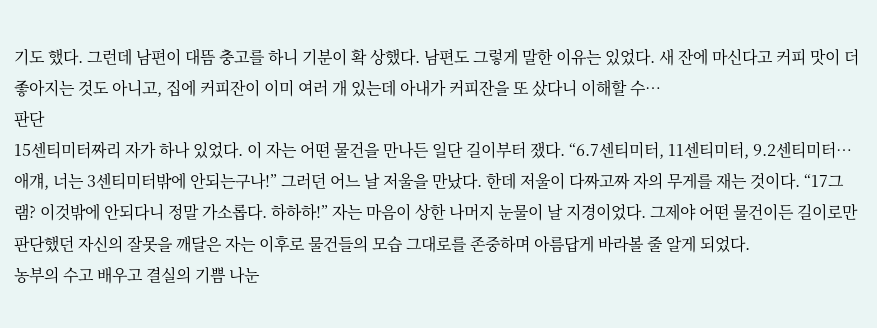기도 했다. 그런데 남편이 대뜸 충고를 하니 기분이 확 상했다. 남편도 그렇게 말한 이유는 있었다. 새 잔에 마신다고 커피 맛이 더 좋아지는 것도 아니고, 집에 커피잔이 이미 여러 개 있는데 아내가 커피잔을 또 샀다니 이해할 수…
판단
15센티미터짜리 자가 하나 있었다. 이 자는 어떤 물건을 만나든 일단 길이부터 쟀다. “6.7센티미터, 11센티미터, 9.2센티미터⋯ 애걔, 너는 3센티미터밖에 안되는구나!” 그러던 어느 날 저울을 만났다. 한데 저울이 다짜고짜 자의 무게를 재는 것이다. “17그램? 이것밖에 안되다니 정말 가소롭다. 하하하!” 자는 마음이 상한 나머지 눈물이 날 지경이었다. 그제야 어떤 물건이든 길이로만 판단했던 자신의 잘못을 깨달은 자는 이후로 물건들의 모습 그대로를 존중하며 아름답게 바라볼 줄 알게 되었다.
농부의 수고 배우고 결실의 기쁨 나눈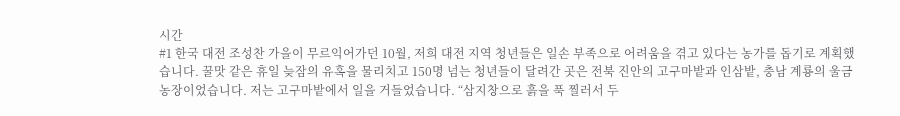시간
#1 한국 대전 조성찬 가을이 무르익어가던 10월, 저희 대전 지역 청년들은 일손 부족으로 어려움을 겪고 있다는 농가를 돕기로 계획했습니다. 꿀맛 같은 휴일 늦잠의 유혹을 물리치고 150명 넘는 청년들이 달려간 곳은 전북 진안의 고구마밭과 인삼밭, 충남 계룡의 울금 농장이었습니다. 저는 고구마밭에서 일을 거들었습니다. “삼지창으로 흙을 푹 찔러서 두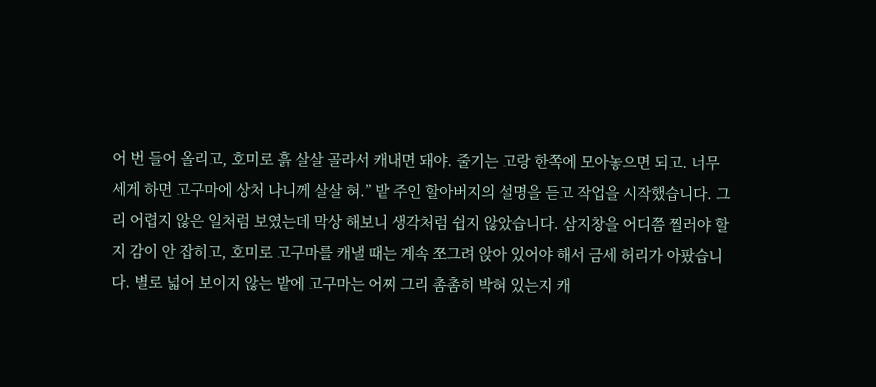어 번 들어 올리고, 호미로 흙 살살 골라서 캐내면 돼야. 줄기는 고랑 한쪽에 모아놓으면 되고. 너무 세게 하면 고구마에 상처 나니께 살살 혀.” 밭 주인 할아버지의 설명을 듣고 작업을 시작했습니다. 그리 어렵지 않은 일처럼 보였는데 막상 해보니 생각처럼 쉽지 않았습니다. 삼지창을 어디쯤 찔러야 할지 감이 안 잡히고, 호미로 고구마를 캐낼 때는 계속 쪼그려 앉아 있어야 해서 금세 허리가 아팠습니다. 별로 넓어 보이지 않는 밭에 고구마는 어찌 그리 촘촘히 박혀 있는지 캐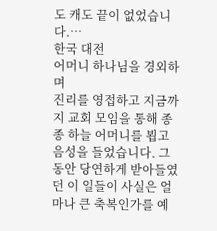도 캐도 끝이 없었습니다.…
한국 대전
어머니 하나님을 경외하며
진리를 영접하고 지금까지 교회 모임을 통해 종종 하늘 어머니를 뵙고 음성을 들었습니다. 그동안 당연하게 받아들였던 이 일들이 사실은 얼마나 큰 축복인가를 예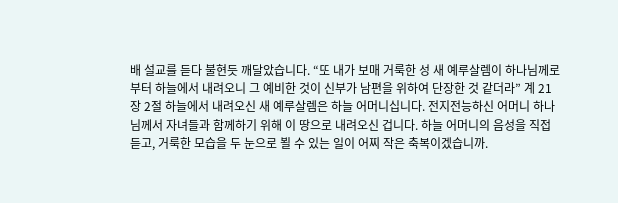배 설교를 듣다 불현듯 깨달았습니다. “또 내가 보매 거룩한 성 새 예루살렘이 하나님께로부터 하늘에서 내려오니 그 예비한 것이 신부가 남편을 위하여 단장한 것 같더라” 계 21장 2절 하늘에서 내려오신 새 예루살렘은 하늘 어머니십니다. 전지전능하신 어머니 하나님께서 자녀들과 함께하기 위해 이 땅으로 내려오신 겁니다. 하늘 어머니의 음성을 직접 듣고, 거룩한 모습을 두 눈으로 뵐 수 있는 일이 어찌 작은 축복이겠습니까.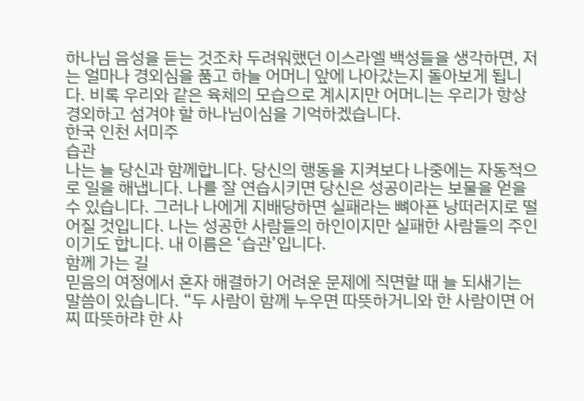하나님 음성을 듣는 것조차 두려워했던 이스라엘 백성들을 생각하면, 저는 얼마나 경외심을 품고 하늘 어머니 앞에 나아갔는지 돌아보게 됩니다. 비록 우리와 같은 육체의 모습으로 계시지만 어머니는 우리가 항상 경외하고 섬겨야 할 하나님이심을 기억하겠습니다.
한국 인천 서미주
습관
나는 늘 당신과 함께합니다. 당신의 행동을 지켜보다 나중에는 자동적으로 일을 해냅니다. 나를 잘 연습시키면 당신은 성공이라는 보물을 얻을 수 있습니다. 그러나 나에게 지배당하면 실패라는 뼈아픈 낭떠러지로 떨어질 것입니다. 나는 성공한 사람들의 하인이지만 실패한 사람들의 주인이기도 합니다. 내 이름은 ‘습관’입니다.
함께 가는 길
믿음의 여정에서 혼자 해결하기 어려운 문제에 직면할 때 늘 되새기는 말씀이 있습니다. “두 사람이 함께 누우면 따뜻하거니와 한 사람이면 어찌 따뜻하랴 한 사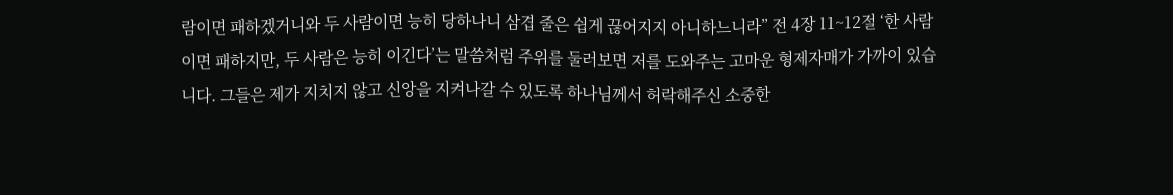람이면 패하겠거니와 두 사람이면 능히 당하나니 삼겹 줄은 쉽게 끊어지지 아니하느니라” 전 4장 11~12절 ‘한 사람이면 패하지만, 두 사람은 능히 이긴다’는 말씀처럼 주위를 둘러보면 저를 도와주는 고마운 형제자매가 가까이 있습니다. 그들은 제가 지치지 않고 신앙을 지켜나갈 수 있도록 하나님께서 허락해주신 소중한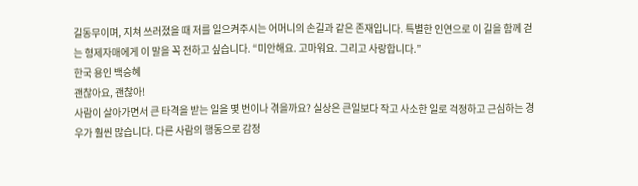길동무이며, 지쳐 쓰러졌을 때 저를 일으켜주시는 어머니의 손길과 같은 존재입니다. 특별한 인연으로 이 길을 함께 걷는 형제자매에게 이 말을 꼭 전하고 싶습니다. “미안해요. 고마워요. 그리고 사랑합니다.”
한국 용인 백승혜
괜찮아요, 괜찮아!
사람이 살아가면서 큰 타격을 받는 일을 몇 번이나 겪을까요? 실상은 큰일보다 작고 사소한 일로 걱정하고 근심하는 경우가 훨씬 많습니다. 다른 사람의 행동으로 감정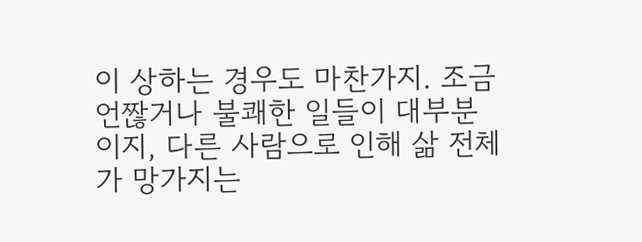이 상하는 경우도 마찬가지. 조금 언짢거나 불쾌한 일들이 대부분이지, 다른 사람으로 인해 삶 전체가 망가지는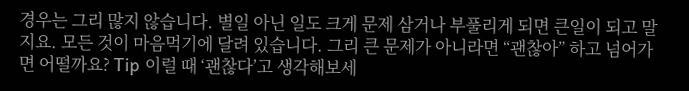경우는 그리 많지 않습니다. 별일 아닌 일도 크게 문제 삼거나 부풀리게 되면 큰일이 되고 말지요. 모든 것이 마음먹기에 달려 있습니다. 그리 큰 문제가 아니라면 “괜찮아” 하고 넘어가면 어떨까요? Tip 이럴 때 ‘괜찮다’고 생각해보세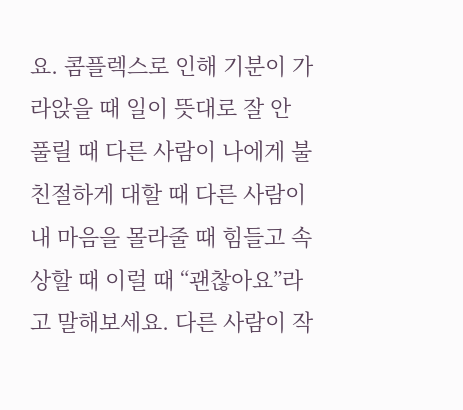요. 콤플렉스로 인해 기분이 가라앉을 때 일이 뜻대로 잘 안 풀릴 때 다른 사람이 나에게 불친절하게 대할 때 다른 사람이 내 마음을 몰라줄 때 힘들고 속상할 때 이럴 때 “괜찮아요”라고 말해보세요. 다른 사람이 작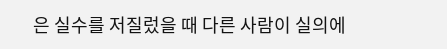은 실수를 저질렀을 때 다른 사람이 실의에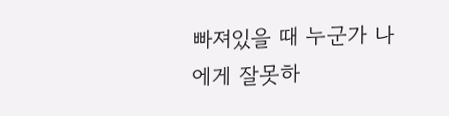빠져있을 때 누군가 나에게 잘못하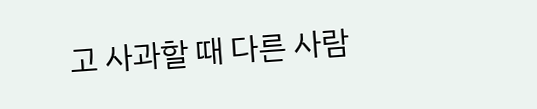고 사과할 때 다른 사람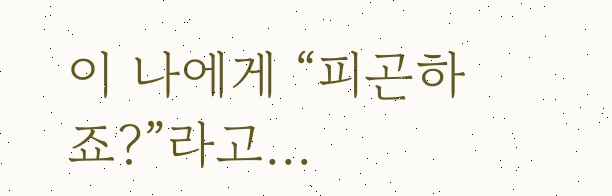이 나에게 “피곤하죠?”라고…